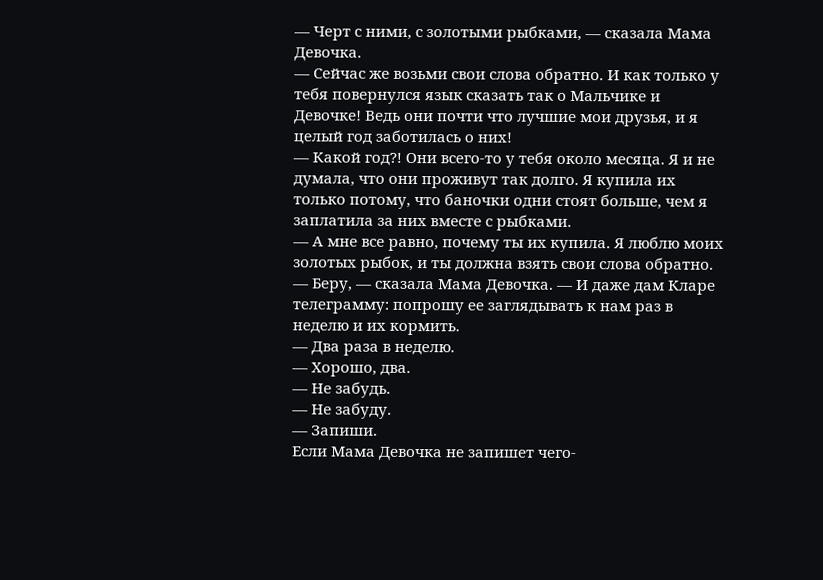— Черт с ними, с золотыми рыбками, — сказала Мама Девочка.
— Сейчас же возьми свои слова обратно. И как только у тебя повернулся язык сказать так о Мальчике и Девочке! Ведь они почти что лучшие мои друзья, и я целый год заботилась о них!
— Какой год?! Они всего-то у тебя около месяца. Я и не думала, что они проживут так долго. Я купила их только потому, что баночки одни стоят больше, чем я заплатила за них вместе с рыбками.
— А мне все равно, почему ты их купила. Я люблю моих золотых рыбок, и ты должна взять свои слова обратно.
— Беру, — сказала Мама Девочка. — И даже дам Кларе телеграмму: попрошу ее заглядывать к нам раз в неделю и их кормить.
— Два раза в неделю.
— Хорошо, два.
— Не забудь.
— Не забуду.
— Запиши.
Если Мама Девочка не запишет чего-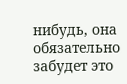нибудь, она обязательно забудет это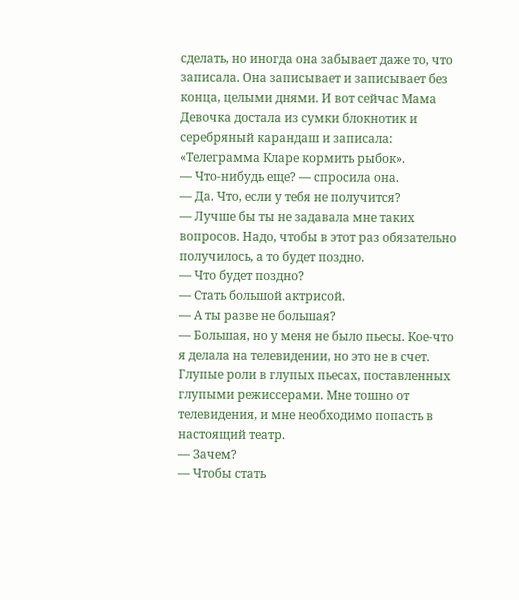сделать, но иногда она забывает даже то, что записала. Она записывает и записывает без конца, целыми днями. И вот сейчас Мама Девочка достала из сумки блокнотик и серебряный карандаш и записала: «Телеграмма Кларе кормить рыбок».
— Что-нибудь еще? — спросила она.
— Да. Что, если у тебя не получится?
— Лучше бы ты не задавала мне таких вопросов. Надо, чтобы в этот раз обязательно получилось, а то будет поздно.
— Что будет поздно?
— Стать большой актрисой.
— А ты разве не большая?
— Большая, но у меня не было пьесы. Кое-что я делала на телевидении, но это не в счет. Глупые роли в глупых пьесах, поставленных глупыми режиссерами. Мне тошно от телевидения, и мне необходимо попасть в настоящий театр.
— Зачем?
— Чтобы стать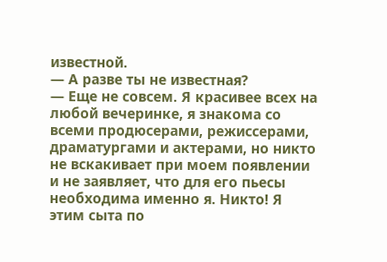известной.
— А разве ты не известная?
— Еще не совсем. Я красивее всех на любой вечеринке, я знакома со всеми продюсерами, режиссерами, драматургами и актерами, но никто не вскакивает при моем появлении и не заявляет, что для его пьесы необходима именно я. Никто! Я этим сыта по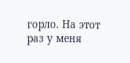горло. На этот раз у меня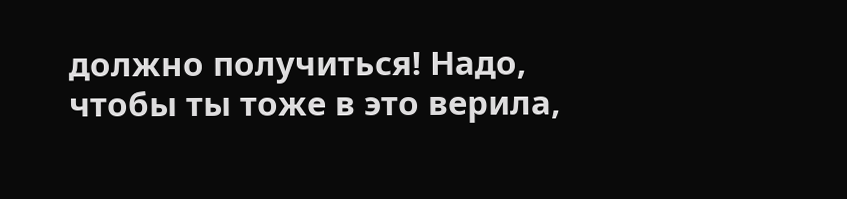должно получиться! Надо, чтобы ты тоже в это верила,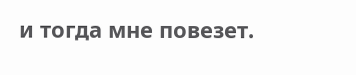и тогда мне повезет.